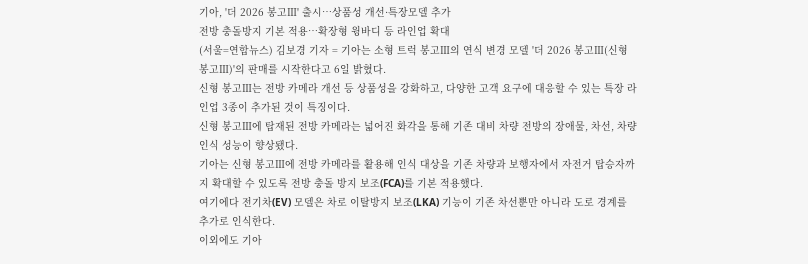기아, '더 2026 봉고Ⅲ' 출시…상품성 개선·특장모델 추가
전방 충돌방지 기본 적용…확장형 윙바디 등 라인업 확대
(서울=연합뉴스) 김보경 기자 = 기아는 소형 트럭 봉고Ⅲ의 연식 변경 모델 '더 2026 봉고Ⅲ(신형 봉고Ⅲ)'의 판매를 시작한다고 6일 밝혔다.
신형 봉고Ⅲ는 전방 카메라 개선 등 상품성을 강화하고, 다양한 고객 요구에 대응할 수 있는 특장 라인업 3종이 추가된 것이 특징이다.
신형 봉고Ⅲ에 탑재된 전방 카메라는 넓어진 화각을 통해 기존 대비 차량 전방의 장애물, 차선, 차량 인식 성능이 향상됐다.
기아는 신형 봉고Ⅲ에 전방 카메라를 활용해 인식 대상을 기존 차량과 보행자에서 자전거 탑승자까지 확대할 수 있도록 전방 충돌 방지 보조(FCA)를 기본 적용했다.
여기에다 전기차(EV) 모델은 차로 이탈방지 보조(LKA) 기능이 기존 차선뿐만 아니라 도로 경계를 추가로 인식한다.
이외에도 기아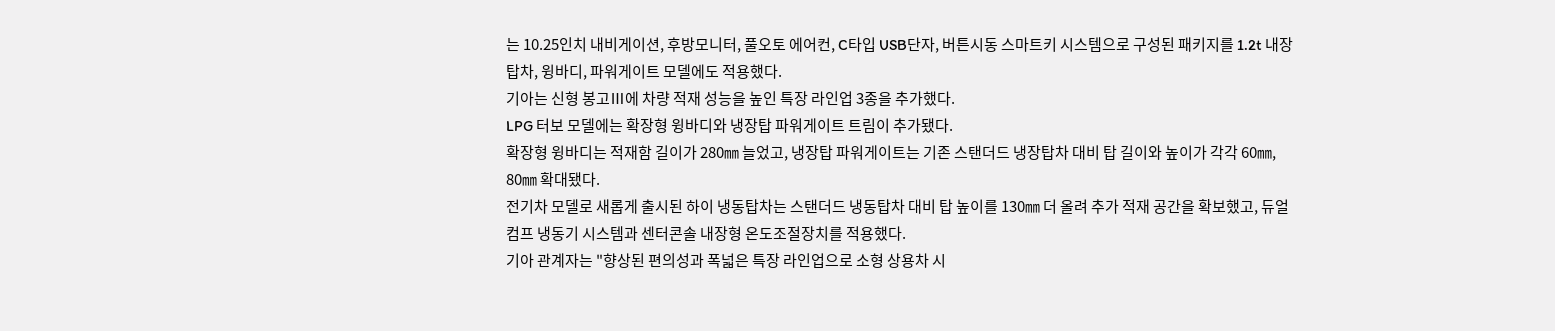는 10.25인치 내비게이션, 후방모니터, 풀오토 에어컨, C타입 USB단자, 버튼시동 스마트키 시스템으로 구성된 패키지를 1.2t 내장탑차, 윙바디, 파워게이트 모델에도 적용했다.
기아는 신형 봉고Ⅲ에 차량 적재 성능을 높인 특장 라인업 3종을 추가했다.
LPG 터보 모델에는 확장형 윙바디와 냉장탑 파워게이트 트림이 추가됐다.
확장형 윙바디는 적재함 길이가 280㎜ 늘었고, 냉장탑 파워게이트는 기존 스탠더드 냉장탑차 대비 탑 길이와 높이가 각각 60㎜, 80㎜ 확대됐다.
전기차 모델로 새롭게 출시된 하이 냉동탑차는 스탠더드 냉동탑차 대비 탑 높이를 130㎜ 더 올려 추가 적재 공간을 확보했고, 듀얼컴프 냉동기 시스템과 센터콘솔 내장형 온도조절장치를 적용했다.
기아 관계자는 "향상된 편의성과 폭넓은 특장 라인업으로 소형 상용차 시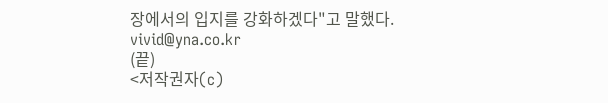장에서의 입지를 강화하겠다"고 말했다.
vivid@yna.co.kr
(끝)
<저작권자(c)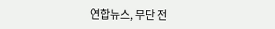연합뉴스, 무단 전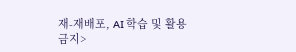재-재배포, AI 학습 및 활용 금지>